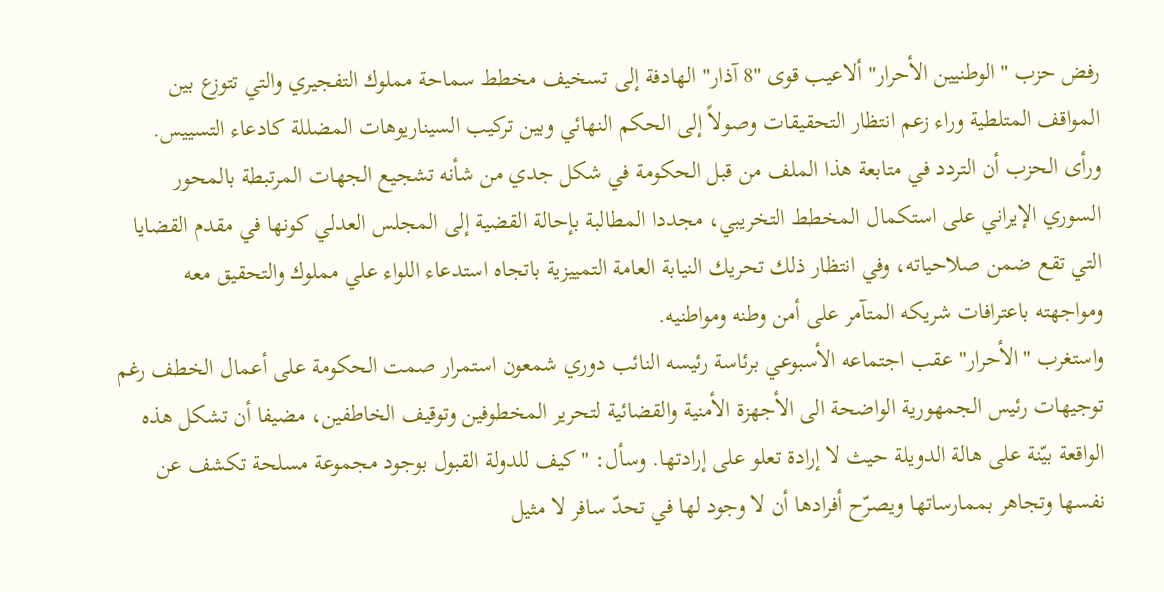رفض حزب "الوطنيين الأحرار" ألاعيب قوى "8 آذار" الهادفة إلى تسخيف مخطط سماحة مملوك التفجيري والتي تتوزع بين المواقف المتلطية وراء زعم انتظار التحقيقات وصولاً إلى الحكم النهائي وبين تركيب السيناريوهات المضللة كادعاء التسييس.
ورأى الحزب أن التردد في متابعة هذا الملف من قبل الحكومة في شكل جدي من شأنه تشجيع الجهات المرتبطة بالمحور السوري الإيراني على استكمال المخطط التخريبي، مجددا المطالبة بإحالة القضية إلى المجلس العدلي كونها في مقدم القضايا التي تقع ضمن صلاحياته، وفي انتظار ذلك تحريك النيابة العامة التمييزية باتجاه استدعاء اللواء علي مملوك والتحقيق معه ومواجهته باعترافات شريكه المتآمر على أمن وطنه ومواطنيه.
واستغرب "الأحرار" عقب اجتماعه الأسبوعي برئاسة رئيسه النائب دوري شمعون استمرار صمت الحكومة على أعمال الخطف رغم توجيهات رئيس الجمهورية الواضحة الى الأجهزة الأمنية والقضائية لتحرير المخطوفين وتوقيف الخاطفين، مضيفا أن تشكل هذه الواقعة بيّنة على هالة الدويلة حيث لا إرادة تعلو على إرادتها. وسأل: "كيف للدولة القبول بوجود مجموعة مسلحة تكشف عن نفسها وتجاهر بممارساتها ويصرّح أفرادها أن لا وجود لها في تحدّ سافر لا مثيل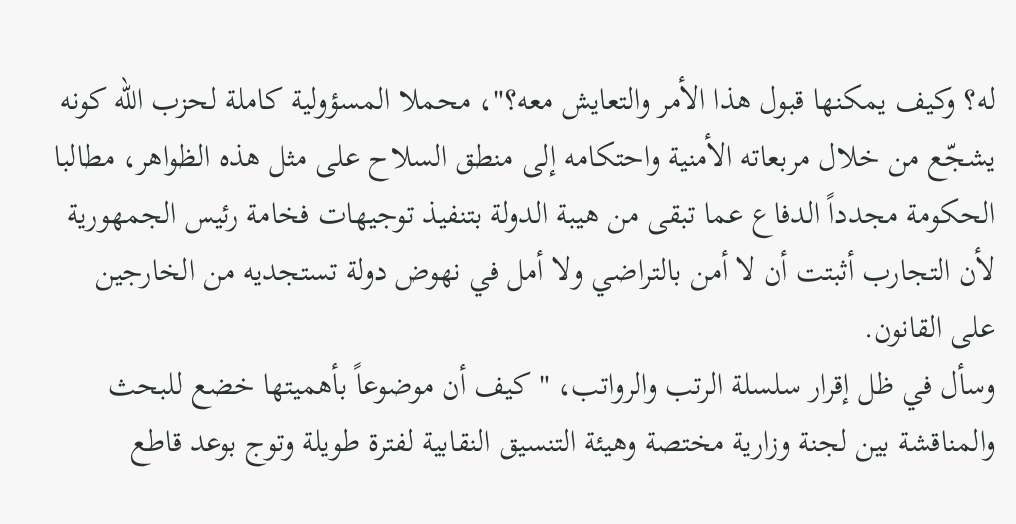له؟ وكيف يمكنها قبول هذا الأمر والتعايش معه؟"، محملا المسؤولية كاملة لحزب الله كونه يشجّع من خلال مربعاته الأمنية واحتكامه إلى منطق السلاح على مثل هذه الظواهر، مطالبا الحكومة مجدداً الدفاع عما تبقى من هيبة الدولة بتنفيذ توجيهات فخامة رئيس الجمهورية لأن التجارب أثبتت أن لا أمن بالتراضي ولا أمل في نهوض دولة تستجديه من الخارجين على القانون.
وسأل في ظل إقرار سلسلة الرتب والرواتب، "كيف أن موضوعاً بأهميتها خضع للبحث والمناقشة بين لجنة وزارية مختصة وهيئة التنسيق النقابية لفترة طويلة وتوج بوعد قاطع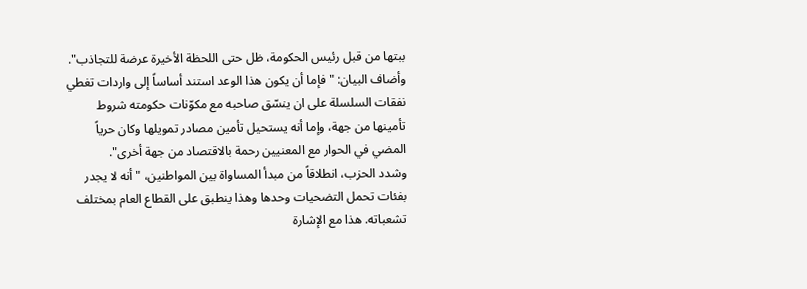ببتها من قبل رئيس الحكومة، ظل حتى اللحظة الأخيرة عرضة للتجاذب". وأضاف البيان: "فإما أن يكون هذا الوعد استند أساساً إلى واردات تغطي نفقات السلسلة على ان ينسّق صاحبه مع مكوّنات حكومته شروط تأمينها من جهة، وإما أنه يستحيل تأمين مصادر تمويلها وكان حرياً المضي في الحوار مع المعنيين رحمة بالاقتصاد من جهة أخرى".
وشدد الحزب، انطلاقاً من مبدأ المساواة بين المواطنين، "أنه لا يجدر بفئات تحمل التضحيات وحدها وهذا ينطبق على القطاع العام بمختلف تشعباته. هذا مع الإشارة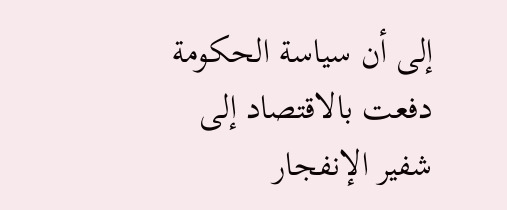إلى أن سياسة الحكومة دفعت بالاقتصاد إلى شفير الإنفجار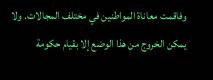وفاقمت معاناة المواطنين في مختلف المجالات. ولا يمكن الخروج من هذا الوضع إلا بقيام حكومة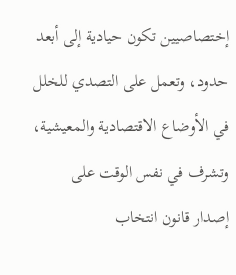إختصاصيين تكون حيادية إلى أبعد حدود، وتعمل على التصدي للخلل في الأوضاع الاقتصادية والمعيشية، وتشرف في نفس الوقت على إصدار قانون انتخاب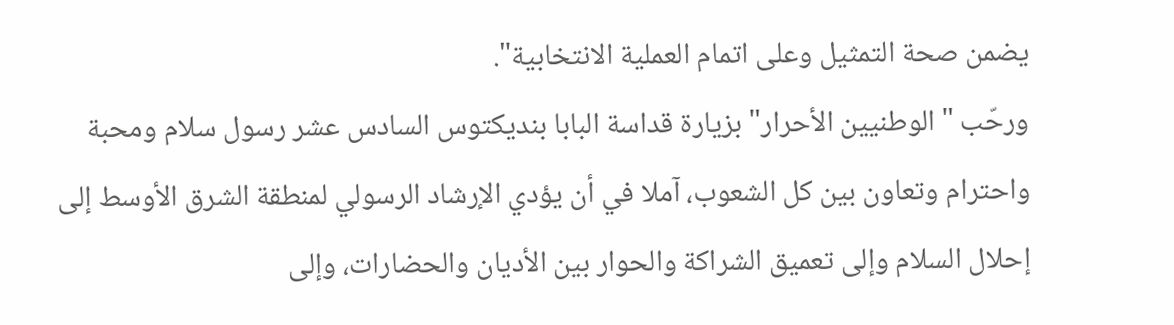يضمن صحة التمثيل وعلى اتمام العملية الانتخابية".
ورحّب "الوطنيين الأحرار" بزيارة قداسة البابا بنديكتوس السادس عشر رسول سلام ومحبة واحترام وتعاون بين كل الشعوب، آملا في أن يؤدي الإرشاد الرسولي لمنطقة الشرق الأوسط إلى إحلال السلام وإلى تعميق الشراكة والحوار بين الأديان والحضارات، وإلى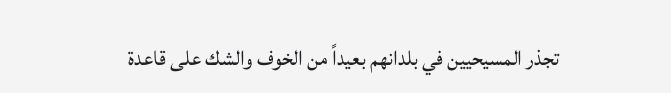تجذر المسيحيين في بلدانهم بعيداً من الخوف والشك على قاعدة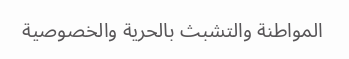المواطنة والتشبث بالحرية والخصوصية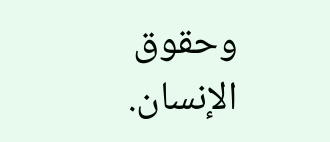وحقوق الإنسان.